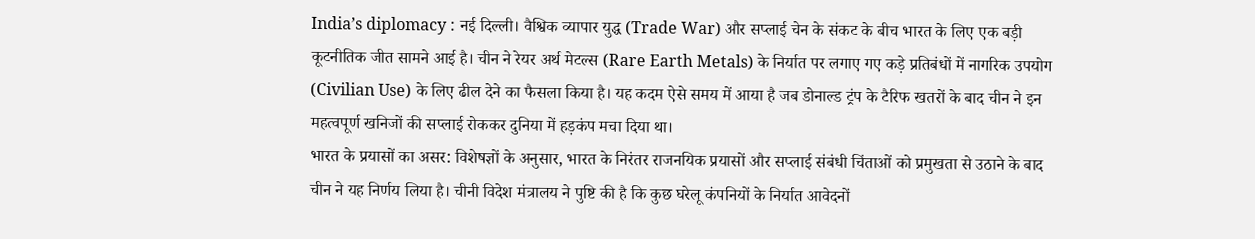India’s diplomacy : नई दिल्ली। वैश्विक व्यापार युद्ध (Trade War) और सप्लाई चेन के संकट के बीच भारत के लिए एक बड़ी कूटनीतिक जीत सामने आई है। चीन ने रेयर अर्थ मेटल्स (Rare Earth Metals) के निर्यात पर लगाए गए कड़े प्रतिबंधों में नागरिक उपयोग (Civilian Use) के लिए ढील देने का फैसला किया है। यह कदम ऐसे समय में आया है जब डोनाल्ड ट्रंप के टैरिफ खतरों के बाद चीन ने इन महत्वपूर्ण खनिजों की सप्लाई रोककर दुनिया में हड़कंप मचा दिया था।
भारत के प्रयासों का असर: विशेषज्ञों के अनुसार, भारत के निरंतर राजनयिक प्रयासों और सप्लाई संबंधी चिंताओं को प्रमुखता से उठाने के बाद चीन ने यह निर्णय लिया है। चीनी विदेश मंत्रालय ने पुष्टि की है कि कुछ घरेलू कंपनियों के निर्यात आवेदनों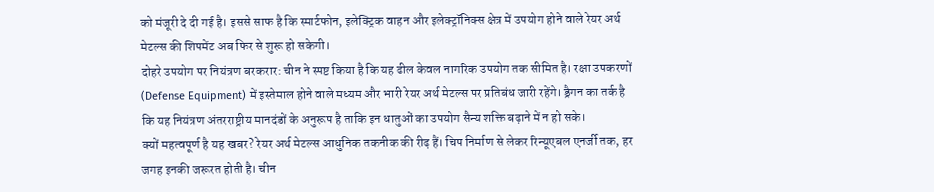को मंजूरी दे दी गई है। इससे साफ है कि स्मार्टफोन, इलेक्ट्रिक वाहन और इलेक्ट्रॉनिक्स क्षेत्र में उपयोग होने वाले रेयर अर्थ मेटल्स की शिपमेंट अब फिर से शुरू हो सकेगी।
दोहरे उपयोग पर नियंत्रण बरकरार: चीन ने स्पष्ट किया है कि यह ढील केवल नागरिक उपयोग तक सीमित है। रक्षा उपकरणों (Defense Equipment) में इस्तेमाल होने वाले मध्यम और भारी रेयर अर्थ मेटल्स पर प्रतिबंध जारी रहेंगे। ड्रैगन का तर्क है कि यह नियंत्रण अंतरराष्ट्रीय मानदंडों के अनुरूप है ताकि इन धातुओं का उपयोग सैन्य शक्ति बढ़ाने में न हो सके।
क्यों महत्वपूर्ण है यह खबर? रेयर अर्थ मेटल्स आधुनिक तकनीक की रीढ़ हैं। चिप निर्माण से लेकर रिन्यूएबल एनर्जी तक, हर जगह इनकी जरूरत होती है। चीन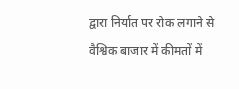द्वारा निर्यात पर रोक लगाने से वैश्विक बाजार में कीमतों में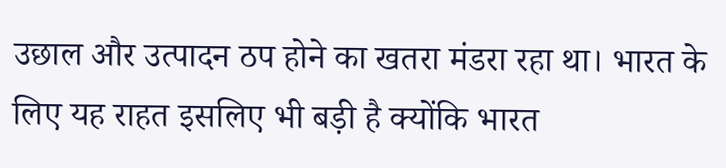उछाल और उत्पादन ठप होने का खतरा मंडरा रहा था। भारत के लिए यह राहत इसलिए भी बड़ी है क्योंकि भारत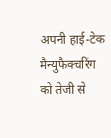अपनी हाई-टेक मैन्युफैक्चरिंग को तेजी से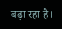बढ़ा रहा है।